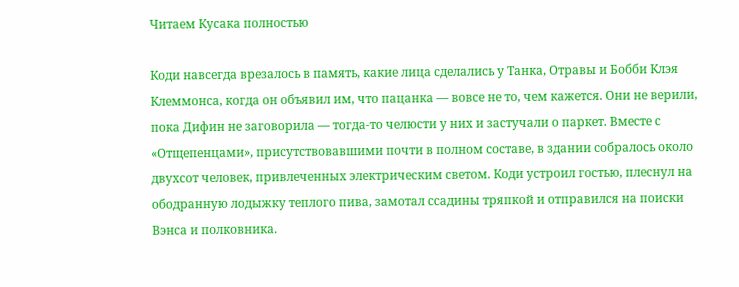Читаем Кусака полностью

Коди навсегда врезалось в память, какие лица сделались у Танка, Отравы и Бобби Клэя Клеммонса, когда он объявил им, что пацанка — вовсе не то, чем кажется. Они не верили, пока Дифин не заговорила — тогда-то челюсти у них и застучали о паркет. Вместе с «Отщепенцами», присутствовавшими почти в полном составе, в здании собралось около двухсот человек, привлеченных электрическим светом. Коди устроил гостью, плеснул на ободранную лодыжку теплого пива, замотал ссадины тряпкой и отправился на поиски Вэнса и полковника.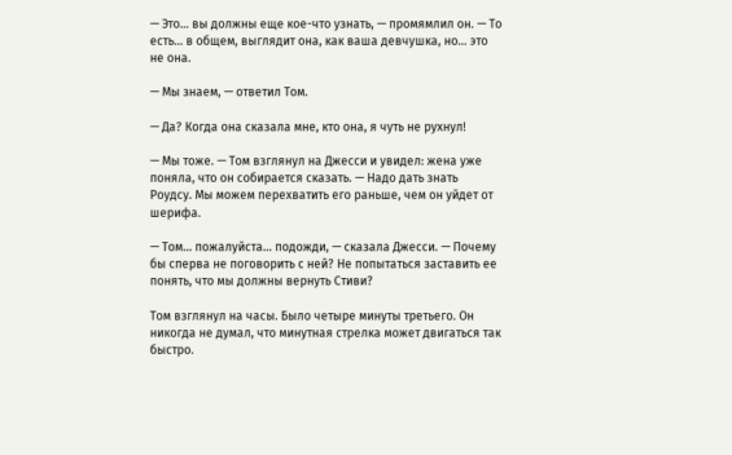— Это… вы должны еще кое-что узнать, — промямлил он. — То есть… в общем, выглядит она, как ваша девчушка, но… это не она.

— Мы знаем, — ответил Том.

— Да? Когда она сказала мне, кто она, я чуть не рухнул!

— Мы тоже. — Том взглянул на Джесси и увидел: жена уже поняла, что он собирается сказать. — Надо дать знать Роудсу. Мы можем перехватить его раньше, чем он уйдет от шерифа.

— Том… пожалуйста… подожди, — сказала Джесси. — Почему бы сперва не поговорить с ней? Не попытаться заставить ее понять, что мы должны вернуть Стиви?

Том взглянул на часы. Было четыре минуты третьего. Он никогда не думал, что минутная стрелка может двигаться так быстро.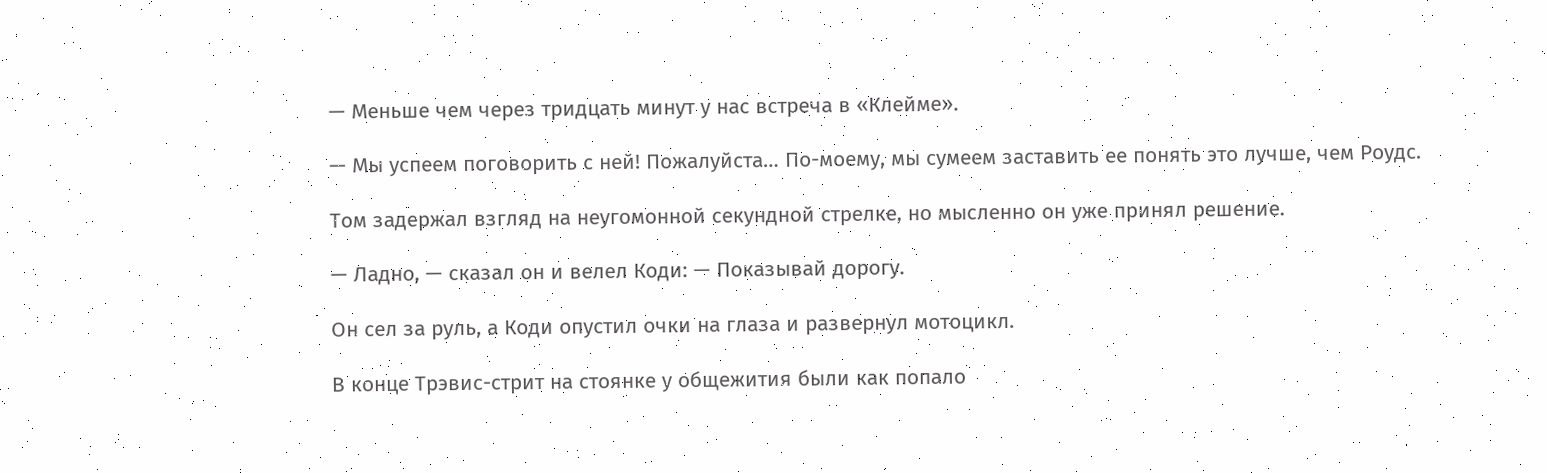— Меньше чем через тридцать минут у нас встреча в «Клейме».

— Мы успеем поговорить с ней! Пожалуйста… По-моему, мы сумеем заставить ее понять это лучше, чем Роудс.

Том задержал взгляд на неугомонной секундной стрелке, но мысленно он уже принял решение.

— Ладно, — сказал он и велел Коди: — Показывай дорогу.

Он сел за руль, а Коди опустил очки на глаза и развернул мотоцикл.

В конце Трэвис-стрит на стоянке у общежития были как попало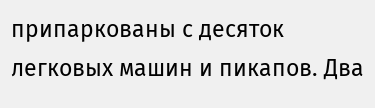припаркованы с десяток легковых машин и пикапов. Два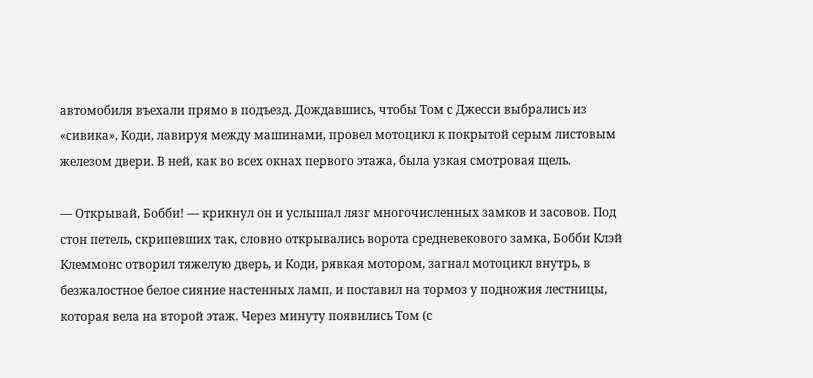автомобиля въехали прямо в подъезд. Дождавшись, чтобы Том с Джесси выбрались из «сивика», Коди, лавируя между машинами, провел мотоцикл к покрытой серым листовым железом двери. В ней, как во всех окнах первого этажа, была узкая смотровая щель.

— Открывай, Бобби! — крикнул он и услышал лязг многочисленных замков и засовов. Под стон петель, скрипевших так, словно открывались ворота средневекового замка, Бобби Клэй Клеммонс отворил тяжелую дверь, и Коди, рявкая мотором, загнал мотоцикл внутрь, в безжалостное белое сияние настенных ламп, и поставил на тормоз у подножия лестницы, которая вела на второй этаж. Через минуту появились Том (с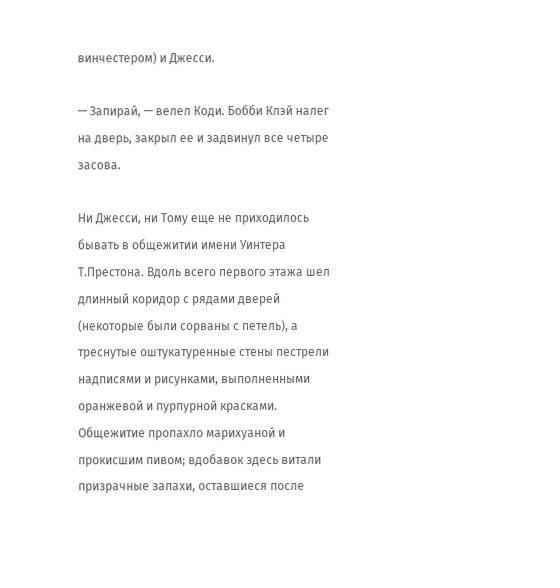винчестером) и Джесси.

— Запирай, — велел Коди. Бобби Клэй налег на дверь, закрыл ее и задвинул все четыре засова.

Ни Джесси, ни Тому еще не приходилось бывать в общежитии имени Уинтера Т.Престона. Вдоль всего первого этажа шел длинный коридор с рядами дверей (некоторые были сорваны с петель), а треснутые оштукатуренные стены пестрели надписями и рисунками, выполненными оранжевой и пурпурной красками. Общежитие пропахло марихуаной и прокисшим пивом; вдобавок здесь витали призрачные запахи, оставшиеся после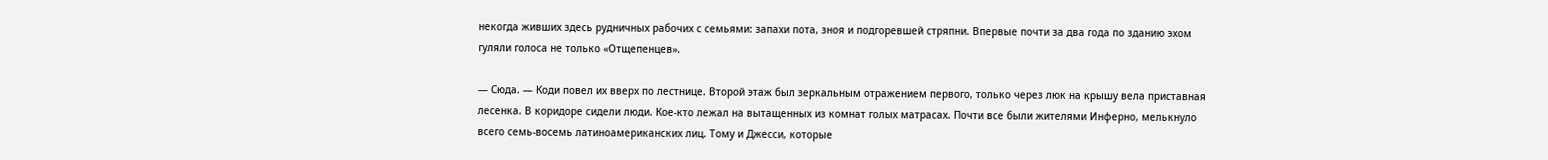некогда живших здесь рудничных рабочих с семьями: запахи пота, зноя и подгоревшей стряпни. Впервые почти за два года по зданию эхом гуляли голоса не только «Отщепенцев».

— Сюда. — Коди повел их вверх по лестнице. Второй этаж был зеркальным отражением первого, только через люк на крышу вела приставная лесенка. В коридоре сидели люди. Кое-кто лежал на вытащенных из комнат голых матрасах. Почти все были жителями Инферно, мелькнуло всего семь-восемь латиноамериканских лиц. Тому и Джесси, которые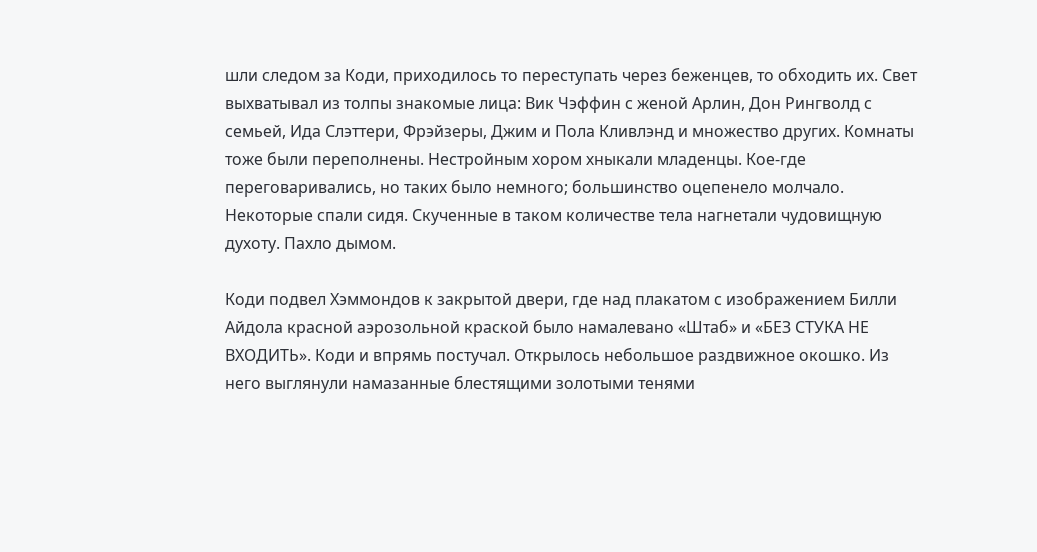шли следом за Коди, приходилось то переступать через беженцев, то обходить их. Свет выхватывал из толпы знакомые лица: Вик Чэффин с женой Арлин, Дон Рингволд с семьей, Ида Слэттери, Фрэйзеры, Джим и Пола Кливлэнд и множество других. Комнаты тоже были переполнены. Нестройным хором хныкали младенцы. Кое-где переговаривались, но таких было немного; большинство оцепенело молчало. Некоторые спали сидя. Скученные в таком количестве тела нагнетали чудовищную духоту. Пахло дымом.

Коди подвел Хэммондов к закрытой двери, где над плакатом с изображением Билли Айдола красной аэрозольной краской было намалевано «Штаб» и «БЕЗ СТУКА НЕ ВХОДИТЬ». Коди и впрямь постучал. Открылось небольшое раздвижное окошко. Из него выглянули намазанные блестящими золотыми тенями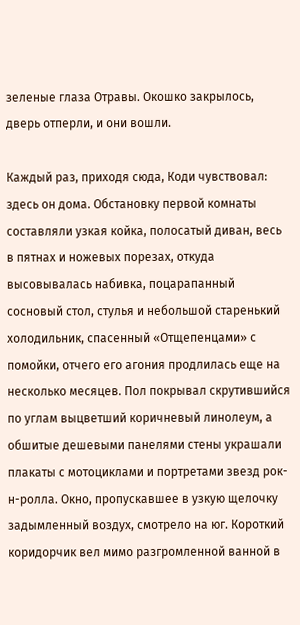зеленые глаза Отравы. Окошко закрылось, дверь отперли, и они вошли.

Каждый раз, приходя сюда, Коди чувствовал: здесь он дома. Обстановку первой комнаты составляли узкая койка, полосатый диван, весь в пятнах и ножевых порезах, откуда высовывалась набивка, поцарапанный сосновый стол, стулья и небольшой старенький холодильник, спасенный «Отщепенцами» с помойки, отчего его агония продлилась еще на несколько месяцев. Пол покрывал скрутившийся по углам выцветший коричневый линолеум, а обшитые дешевыми панелями стены украшали плакаты с мотоциклами и портретами звезд рок-н-ролла. Окно, пропускавшее в узкую щелочку задымленный воздух, смотрело на юг. Короткий коридорчик вел мимо разгромленной ванной в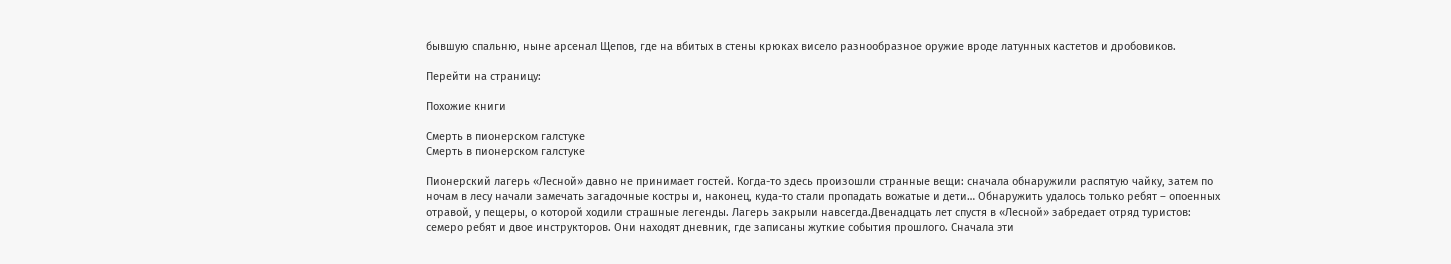бывшую спальню, ныне арсенал Щепов, где на вбитых в стены крюках висело разнообразное оружие вроде латунных кастетов и дробовиков.

Перейти на страницу:

Похожие книги

Смерть в пионерском галстуке
Смерть в пионерском галстуке

Пионерский лагерь «Лесной» давно не принимает гостей. Когда-то здесь произошли странные вещи: сначала обнаружили распятую чайку, затем по ночам в лесу начали замечать загадочные костры и, наконец, куда-то стали пропадать вожатые и дети… Обнаружить удалось только ребят – опоенных отравой, у пещеры, о которой ходили страшные легенды. Лагерь закрыли навсегда.Двенадцать лет спустя в «Лесной» забредает отряд туристов: семеро ребят и двое инструкторов. Они находят дневник, где записаны жуткие события прошлого. Сначала эти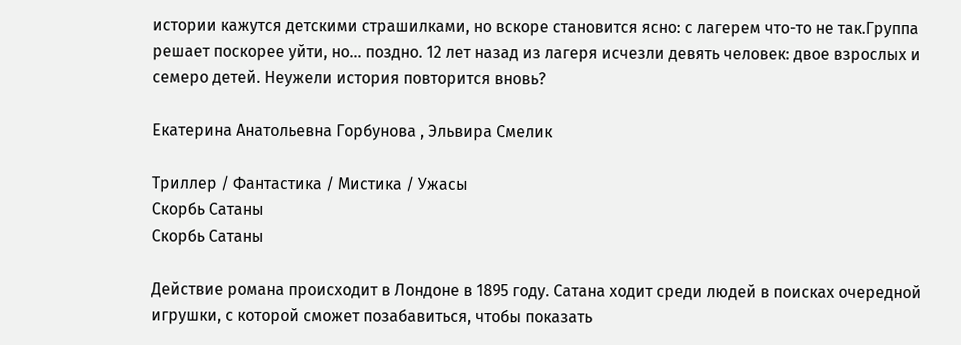истории кажутся детскими страшилками, но вскоре становится ясно: с лагерем что-то не так.Группа решает поскорее уйти, но… поздно. 12 лет назад из лагеря исчезли девять человек: двое взрослых и семеро детей. Неужели история повторится вновь?

Екатерина Анатольевна Горбунова , Эльвира Смелик

Триллер / Фантастика / Мистика / Ужасы
Скорбь Сатаны
Скорбь Сатаны

Действие романа происходит в Лондоне в 1895 году. Сатана ходит среди людей в поисках очередной игрушки, с которой сможет позабавиться, чтобы показать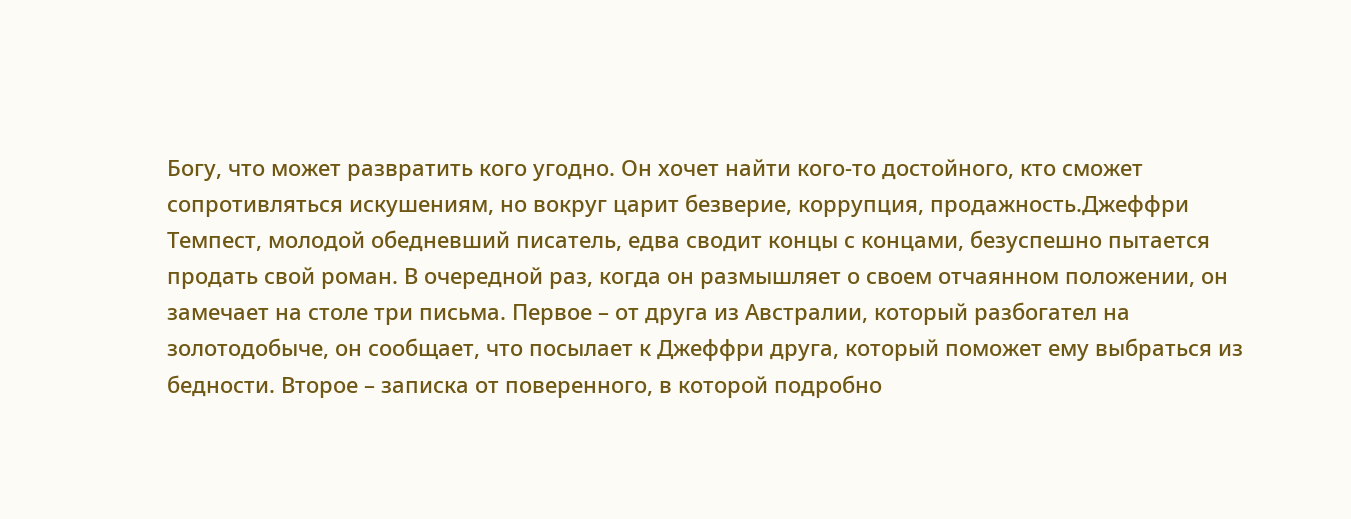Богу, что может развратить кого угодно. Он хочет найти кого-то достойного, кто сможет сопротивляться искушениям, но вокруг царит безверие, коррупция, продажность.Джеффри Темпест, молодой обедневший писатель, едва сводит концы с концами, безуспешно пытается продать свой роман. В очередной раз, когда он размышляет о своем отчаянном положении, он замечает на столе три письма. Первое – от друга из Австралии, который разбогател на золотодобыче, он сообщает, что посылает к Джеффри друга, который поможет ему выбраться из бедности. Второе – записка от поверенного, в которой подробно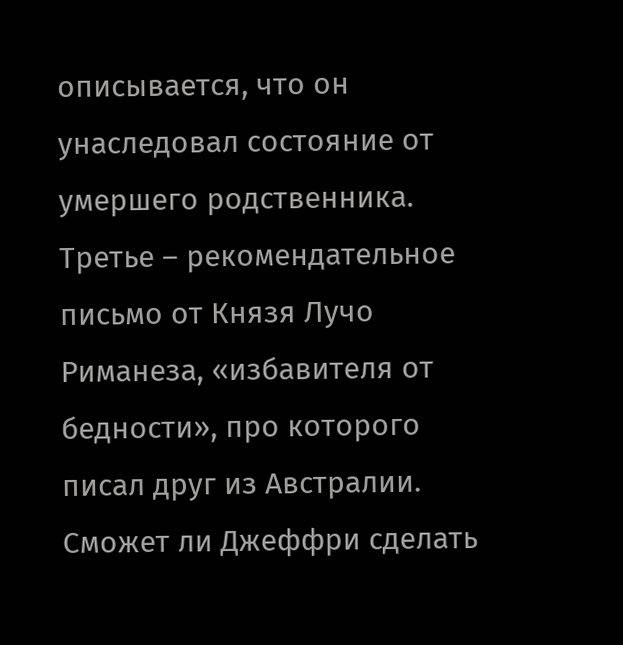описывается, что он унаследовал состояние от умершего родственника. Третье – рекомендательное письмо от Князя Лучо Риманеза, «избавителя от бедности», про которого писал друг из Австралии. Сможет ли Джеффри сделать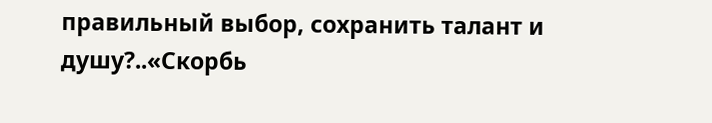правильный выбор, сохранить талант и душу?..«Скорбь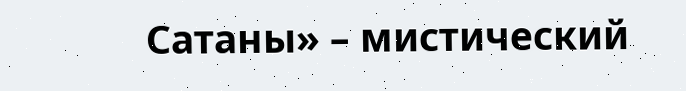Сатаны» – мистический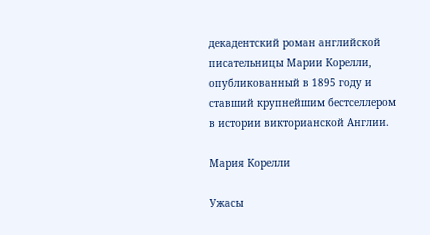декадентский роман английской писательницы Марии Корелли, опубликованный в 1895 году и ставший крупнейшим бестселлером в истории викторианской Англии.

Мария Корелли

Ужасы